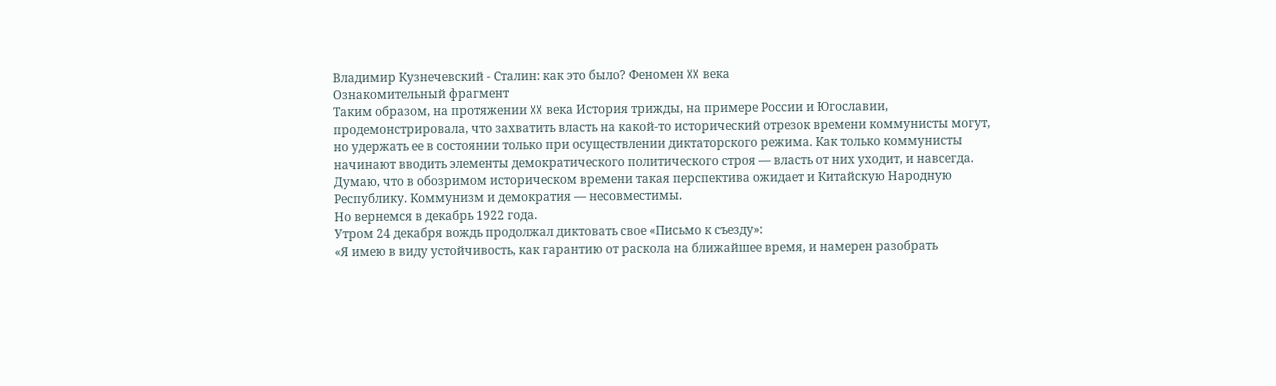Владимир Кузнечевский - Сталин: как это было? Феномен XX века
Ознакомительный фрагмент
Таким образом, на протяжении XX века История трижды, на примере России и Югославии, продемонстрировала, что захватить власть на какой-то исторический отрезок времени коммунисты могут, но удержать ее в состоянии только при осуществлении диктаторского режима. Как только коммунисты начинают вводить элементы демократического политического строя — власть от них уходит, и навсегда. Думаю, что в обозримом историческом времени такая перспектива ожидает и Китайскую Народную Республику. Коммунизм и демократия — несовместимы.
Но вернемся в декабрь 1922 года.
Утром 24 декабря вождь продолжал диктовать свое «Письмо к съезду»:
«Я имею в виду устойчивость, как гарантию от раскола на ближайшее время, и намерен разобрать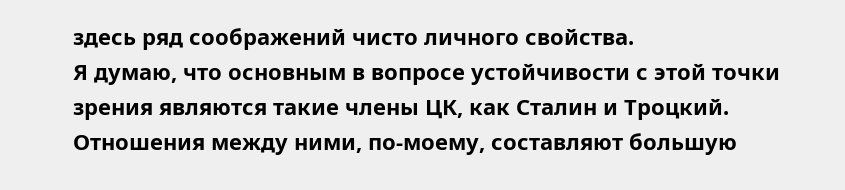здесь ряд соображений чисто личного свойства.
Я думаю, что основным в вопросе устойчивости с этой точки зрения являются такие члены ЦК, как Сталин и Троцкий. Отношения между ними, по-моему, составляют большую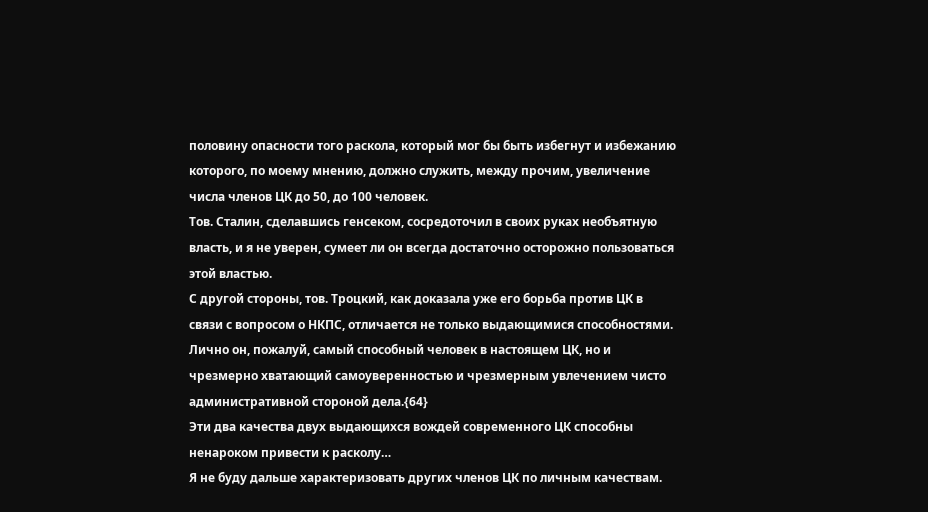половину опасности того раскола, который мог бы быть избегнут и избежанию которого, по моему мнению, должно служить, между прочим, увеличение числа членов ЦК до 50, до 100 человек.
Тов. Сталин, сделавшись генсеком, сосредоточил в своих руках необъятную власть, и я не уверен, сумеет ли он всегда достаточно осторожно пользоваться этой властью.
С другой стороны, тов. Троцкий, как доказала уже его борьба против ЦК в связи с вопросом о НКПС, отличается не только выдающимися способностями. Лично он, пожалуй, самый способный человек в настоящем ЦК, но и чрезмерно хватающий самоуверенностью и чрезмерным увлечением чисто административной стороной дела.{64}
Эти два качества двух выдающихся вождей современного ЦК способны ненароком привести к расколу…
Я не буду дальше характеризовать других членов ЦК по личным качествам.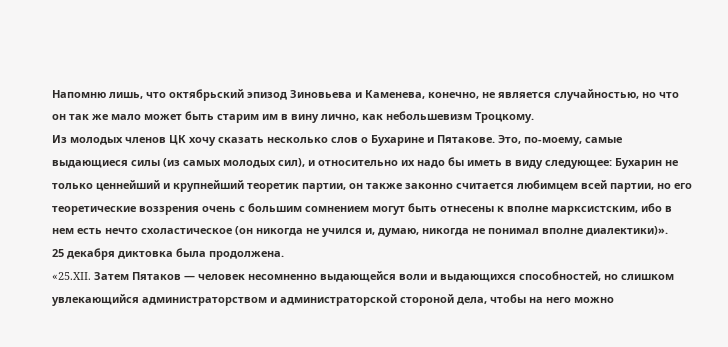Напомню лишь, что октябрьский эпизод Зиновьева и Каменева, конечно, не является случайностью, но что он так же мало может быть старим им в вину лично, как небольшевизм Троцкому.
Из молодых членов ЦК хочу сказать несколько слов о Бухарине и Пятакове. Это, по-моему, самые выдающиеся силы (из самых молодых сил), и относительно их надо бы иметь в виду следующее: Бухарин не только ценнейший и крупнейший теоретик партии, он также законно считается любимцем всей партии, но его теоретические воззрения очень с большим сомнением могут быть отнесены к вполне марксистским, ибо в нем есть нечто схоластическое (он никогда не учился и, думаю, никогда не понимал вполне диалектики)».
25 декабря диктовка была продолжена.
«25.XII. Затем Пятаков — человек несомненно выдающейся воли и выдающихся способностей, но слишком увлекающийся администраторством и администраторской стороной дела, чтобы на него можно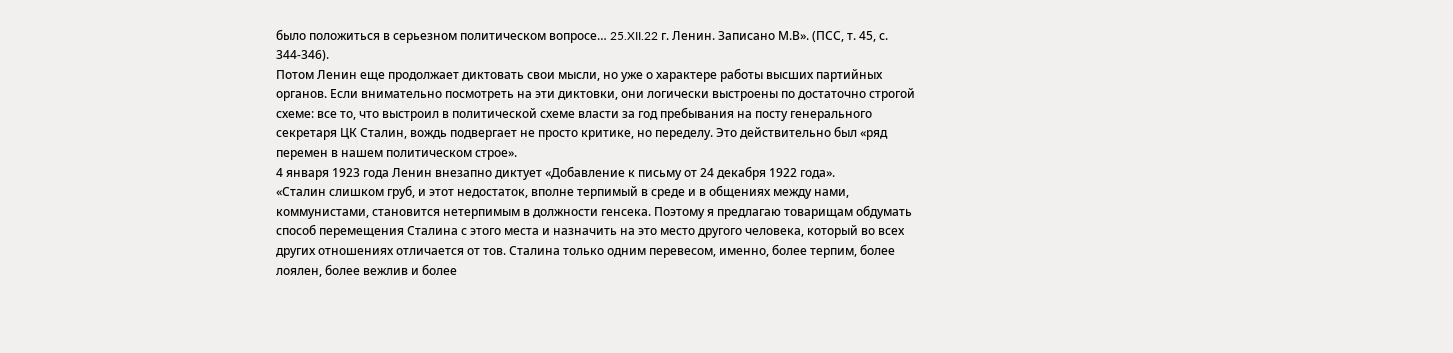было положиться в серьезном политическом вопросе… 25.XII.22 г. Ленин. Записано М.В». (ПСС, т. 45, с. 344-346).
Потом Ленин еще продолжает диктовать свои мысли, но уже о характере работы высших партийных органов. Если внимательно посмотреть на эти диктовки, они логически выстроены по достаточно строгой схеме: все то, что выстроил в политической схеме власти за год пребывания на посту генерального секретаря ЦК Сталин, вождь подвергает не просто критике, но переделу. Это действительно был «ряд перемен в нашем политическом строе».
4 января 1923 года Ленин внезапно диктует «Добавление к письму от 24 декабря 1922 года».
«Сталин слишком груб, и этот недостаток, вполне терпимый в среде и в общениях между нами, коммунистами, становится нетерпимым в должности генсека. Поэтому я предлагаю товарищам обдумать способ перемещения Сталина с этого места и назначить на это место другого человека, который во всех других отношениях отличается от тов. Сталина только одним перевесом, именно, более терпим, более лоялен, более вежлив и более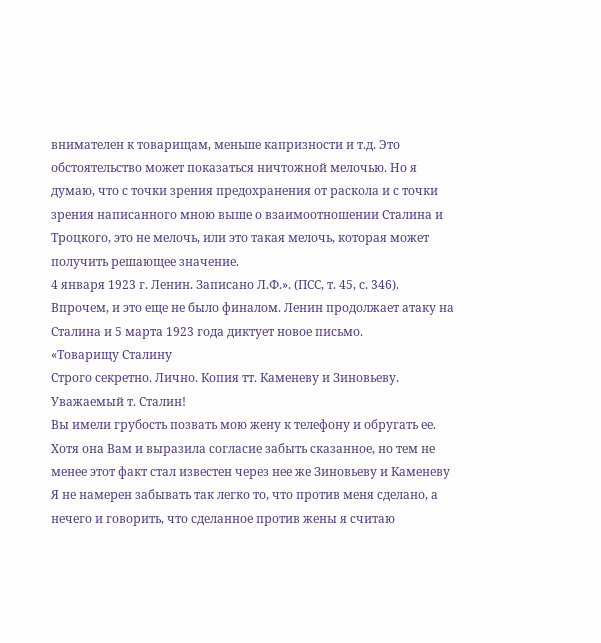внимателен к товарищам, меньше капризности и т.д. Это обстоятельство может показаться ничтожной мелочью. Но я думаю, что с точки зрения предохранения от раскола и с точки зрения написанного мною выше о взаимоотношении Сталина и Троцкого, это не мелочь, или это такая мелочь, которая может получить решающее значение.
4 января 1923 г. Ленин. Записано Л.Ф.». (ПСС, т. 45, с. 346).
Впрочем, и это еще не было финалом. Ленин продолжает атаку на Сталина и 5 марта 1923 года диктует новое письмо.
«Товарищу Сталину
Строго секретно. Лично. Копия тт. Каменеву и Зиновьеву.
Уважаемый т. Сталин!
Вы имели грубость позвать мою жену к телефону и обругать ее. Хотя она Вам и выразила согласие забыть сказанное, но тем не менее этот факт стал известен через нее же Зиновьеву и Каменеву Я не намерен забывать так легко то, что против меня сделано, а нечего и говорить, что сделанное против жены я считаю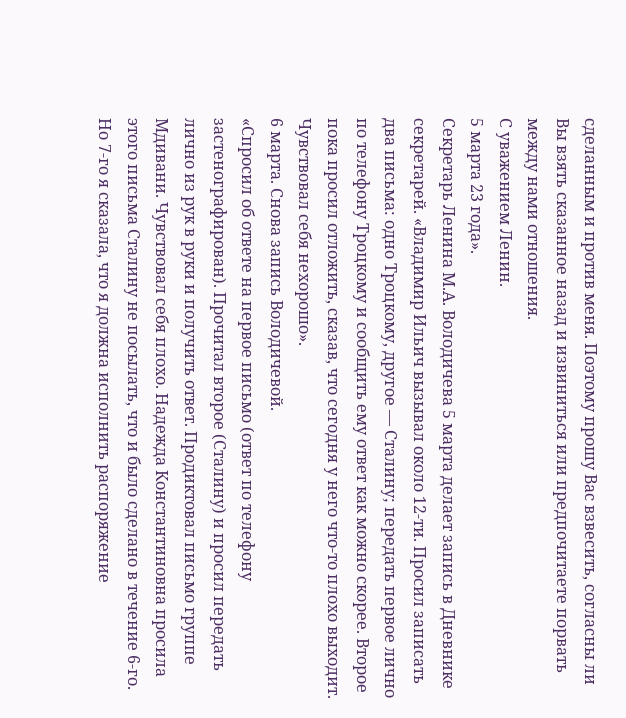сделанным и против меня. Поэтому прошу Вас взвесить, согласны ли Вы взять сказанное назад и извиниться или предпочитаете порвать между нами отношения.
С уважением Ленин.
5 марта 23 года».
Секретарь Ленина М.А. Володичева 5 марта делает запись в Дневнике секретарей. «Владимир Ильич вызывал около 12-ти. Просил записать два письма: одно Троцкому, другое — Сталину; передать первое лично по телефону Троцкому и сообщить ему ответ как можно скорее. Второе пока просил отложить, сказав, что сегодня у него что-то плохо выходит. Чувствовал себя нехорошо».
6 марта. Снова запись Володичевой.
«Спросил об ответе на первое письмо (ответ по телефону застенографирован). Прочитал второе (Сталину) и просил передать лично из рук в руки и получить ответ. Продиктовал письмо группе Мдивани. Чувствовал себя плохо. Надежда Константиновна просила этого письма Сталину не посылать, что и было сделано в течение 6-го. Но 7-го я сказала, что я должна исполнить распоряжение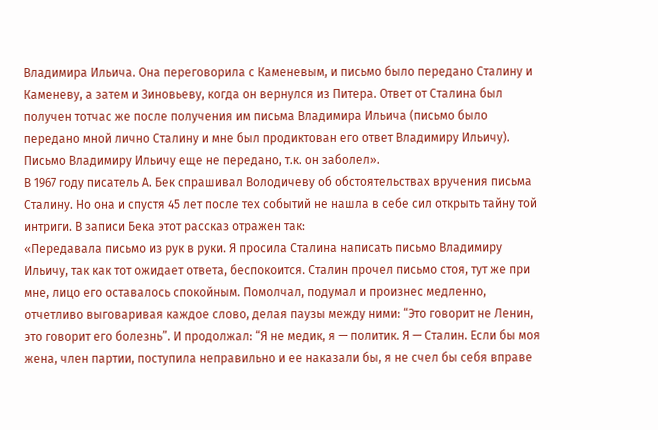Владимира Ильича. Она переговорила с Каменевым, и письмо было передано Сталину и Каменеву, а затем и Зиновьеву, когда он вернулся из Питера. Ответ от Сталина был получен тотчас же после получения им письма Владимира Ильича (письмо было передано мной лично Сталину и мне был продиктован его ответ Владимиру Ильичу). Письмо Владимиру Ильичу еще не передано, т.к. он заболел».
В 1967 году писатель А. Бек спрашивал Володичеву об обстоятельствах вручения письма Сталину. Но она и спустя 45 лет после тех событий не нашла в себе сил открыть тайну той интриги. В записи Бека этот рассказ отражен так:
«Передавала письмо из рук в руки. Я просила Сталина написать письмо Владимиру Ильичу, так как тот ожидает ответа, беспокоится. Сталин прочел письмо стоя, тут же при мне, лицо его оставалось спокойным. Помолчал, подумал и произнес медленно, отчетливо выговаривая каждое слово, делая паузы между ними: “Это говорит не Ленин, это говорит его болезнь”. И продолжал: “Я не медик, я — политик. Я — Сталин. Если бы моя жена, член партии, поступила неправильно и ее наказали бы, я не счел бы себя вправе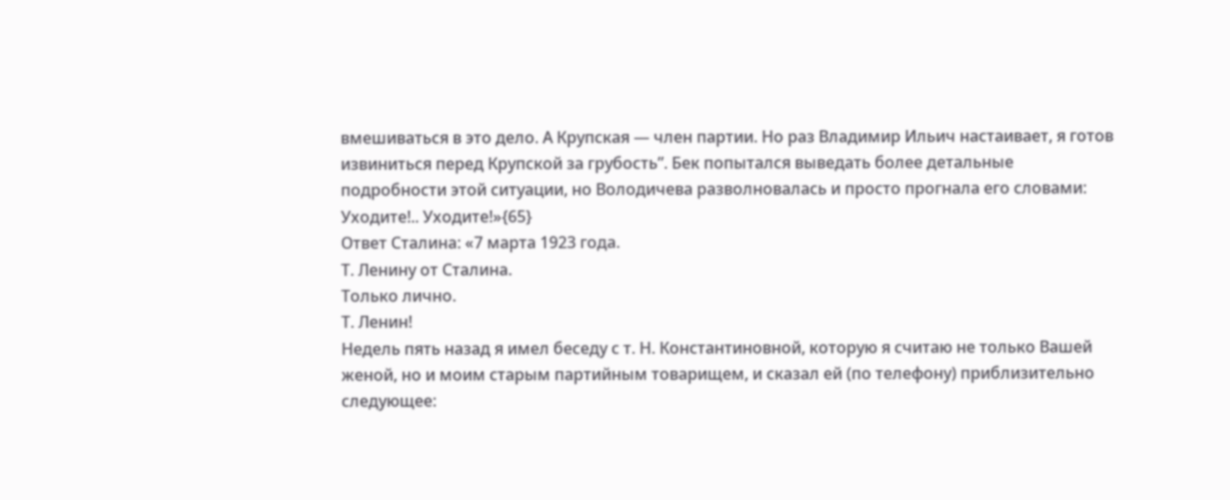вмешиваться в это дело. А Крупская — член партии. Но раз Владимир Ильич настаивает, я готов извиниться перед Крупской за грубость”. Бек попытался выведать более детальные подробности этой ситуации, но Володичева разволновалась и просто прогнала его словами: Уходите!.. Уходите!»{65}
Ответ Сталина: «7 марта 1923 года.
Т. Ленину от Сталина.
Только лично.
Т. Ленин!
Недель пять назад я имел беседу с т. Н. Константиновной, которую я считаю не только Вашей женой, но и моим старым партийным товарищем, и сказал ей (по телефону) приблизительно следующее: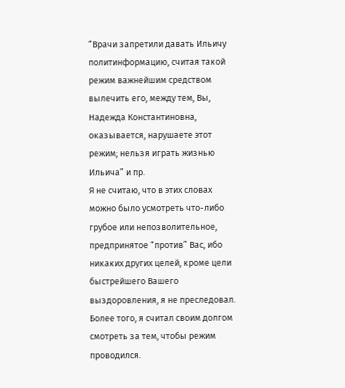“Врачи запретили давать Ильичу политинформацию, считая такой режим важнейшим средством вылечить его, между тем, Вы, Надежда Константиновна, оказывается, нарушаете этот режим; нельзя играть жизнью Ильича” и пр.
Я не считаю, что в этих словах можно было усмотреть что-либо грубое или непозволительное, предпринятое “против” Вас, ибо никаких других целей, кроме цели быстрейшего Вашего выздоровления, я не преследовал. Более того, я считал своим долгом смотреть за тем, чтобы режим проводился.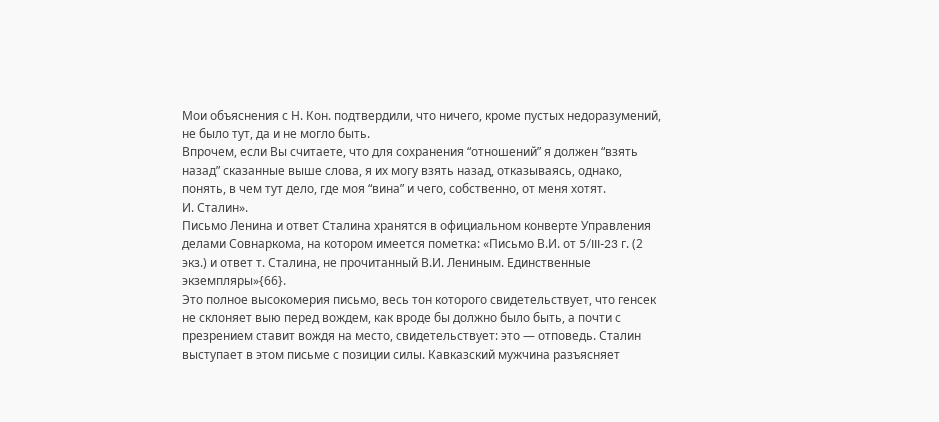Мои объяснения с Н. Кон. подтвердили, что ничего, кроме пустых недоразумений, не было тут, да и не могло быть.
Впрочем, если Вы считаете, что для сохранения “отношений” я должен “взять назад” сказанные выше слова, я их могу взять назад, отказываясь, однако, понять, в чем тут дело, где моя “вина” и чего, собственно, от меня хотят.
И. Сталин».
Письмо Ленина и ответ Сталина хранятся в официальном конверте Управления делами Совнаркома, на котором имеется пометка: «Письмо В.И. от 5/III-23 г. (2 экз.) и ответ т. Сталина, не прочитанный В.И. Лениным. Единственные экземпляры»{66}.
Это полное высокомерия письмо, весь тон которого свидетельствует, что генсек не склоняет выю перед вождем, как вроде бы должно было быть, а почти с презрением ставит вождя на место, свидетельствует: это — отповедь. Сталин выступает в этом письме с позиции силы. Кавказский мужчина разъясняет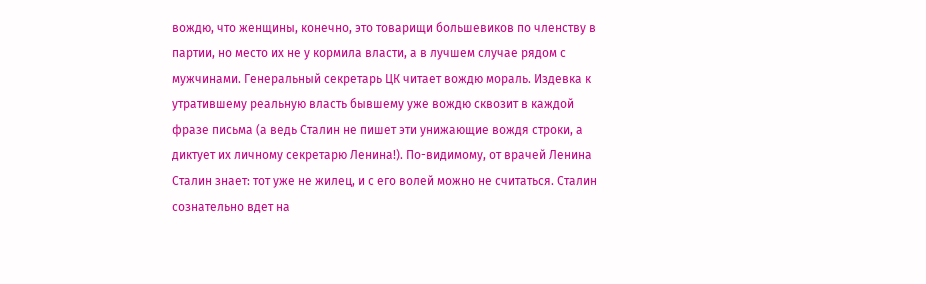вождю, что женщины, конечно, это товарищи большевиков по членству в партии, но место их не у кормила власти, а в лучшем случае рядом с мужчинами. Генеральный секретарь ЦК читает вождю мораль. Издевка к утратившему реальную власть бывшему уже вождю сквозит в каждой фразе письма (а ведь Сталин не пишет эти унижающие вождя строки, а диктует их личному секретарю Ленина!). По-видимому, от врачей Ленина Сталин знает: тот уже не жилец, и с его волей можно не считаться. Сталин сознательно вдет на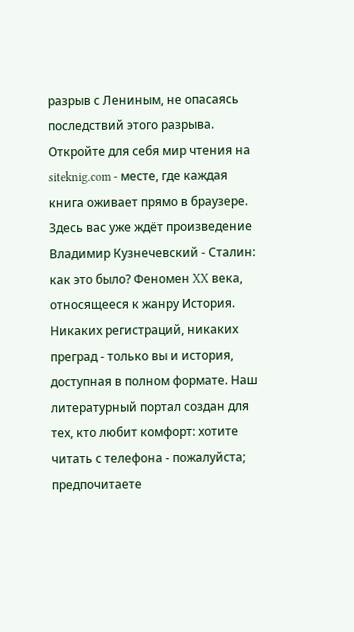разрыв с Лениным, не опасаясь последствий этого разрыва.
Откройте для себя мир чтения на siteknig.com - месте, где каждая книга оживает прямо в браузере. Здесь вас уже ждёт произведение Владимир Кузнечевский - Сталин: как это было? Феномен XX века, относящееся к жанру История. Никаких регистраций, никаких преград - только вы и история, доступная в полном формате. Наш литературный портал создан для тех, кто любит комфорт: хотите читать с телефона - пожалуйста; предпочитаете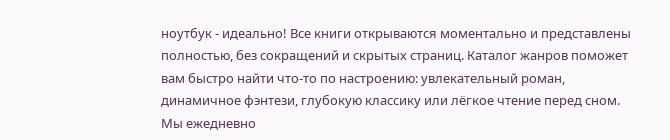ноутбук - идеально! Все книги открываются моментально и представлены полностью, без сокращений и скрытых страниц. Каталог жанров поможет вам быстро найти что-то по настроению: увлекательный роман, динамичное фэнтези, глубокую классику или лёгкое чтение перед сном. Мы ежедневно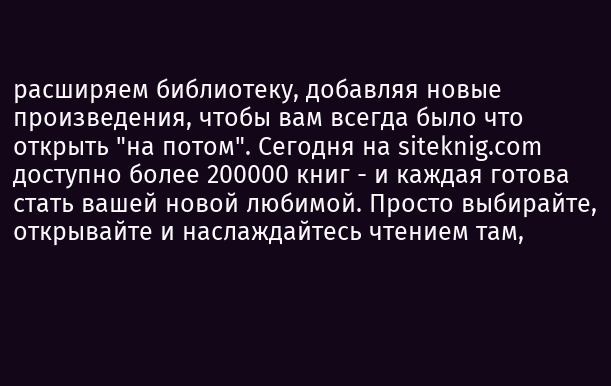расширяем библиотеку, добавляя новые произведения, чтобы вам всегда было что открыть "на потом". Сегодня на siteknig.com доступно более 200000 книг - и каждая готова стать вашей новой любимой. Просто выбирайте, открывайте и наслаждайтесь чтением там,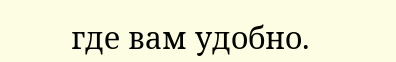где вам удобно.